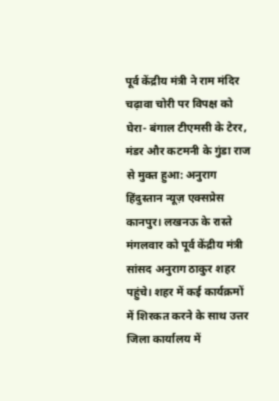पूर्व केंद्रीय मंत्री ने राम मंदिर चढ़ावा चोरी पर विपक्ष को घेरा- बंगाल टीएमसी के टेरर, मंडर और कटमनी के गुंडा राज से मुक्त हुआ: अनुराग
हिंदुस्तान न्यूज़ एक्सप्रेस कानपुर। लखनऊ के रास्ते मंगलवार को पूर्व केंद्रीय मंत्री सांसद अनुराग ठाकुर शहर पहुंचे। शहर में कई कार्यक्रमों में शिरकत करने के साथ उत्तर जिला कार्यालय में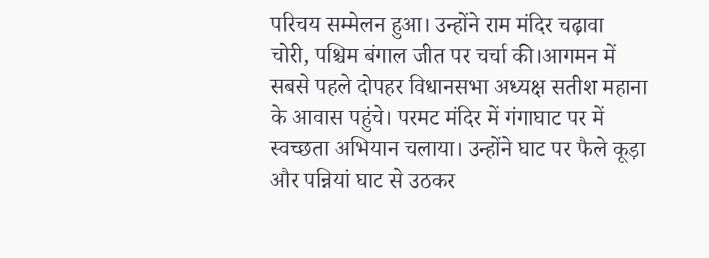परिचय सम्मेलन हुआ। उन्होंने राम मंदिर चढ़ावा चोरी, पश्चिम बंगाल जीत पर चर्चा की।आगमन में सबसे पहले दोपहर विधानसभा अध्यक्ष सतीश महाना के आवास पहुंचे। परमट मंदिर में गंगाघाट पर में स्वच्छता अभियान चलाया। उन्होंने घाट पर फैले कूड़ा और पन्नियां घाट से उठकर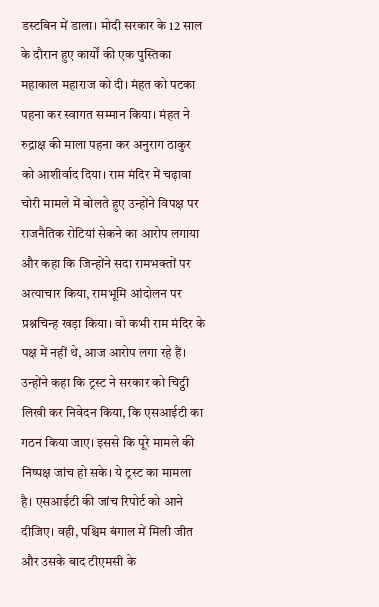डस्टबिन में डाला। मोदी सरकार के 12 साल के दौरान हुए कार्यों की एक पुस्तिका महाकाल महाराज को दी। मंहत को पटका पहना कर स्वागत सम्मान किया। मंहत ने रुद्राक्ष की माला पहना कर अनुराग ठाकुर को आशीर्वाद दिया। राम मंदिर में चढ़ावा चोरी मामले में बोलते हुए उन्होंने विपक्ष पर राजनैतिक रोटियां सेकने का आरोप लगाया और कहा कि जिन्होंने सदा रामभक्तों पर अत्याचार किया, रामभूमि आंदोलन पर प्रश्नचिन्ह खड़ा किया। वो कभी राम मंदिर के पक्ष में नहीं थे, आज आरोप लगा रहे हैं। उन्होंने कहा कि ट्रस्ट ने सरकार को चिट्ठी लिखी कर निवेदन किया, कि एसआईटी का गठन किया जाए। इससे कि पूरे मामले की निष्पक्ष जांच हो सके। ये ट्रस्ट का मामला है। एसआईटी की जांच रिपोर्ट को आने दीजिए। वही, पश्चिम बंगाल में मिली जीत और उसके बाद टीएमसी के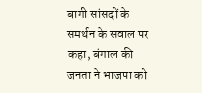बागी सांसदों के समर्थन के सवाल पर कहा, बंगाल की जनता ने भाजपा को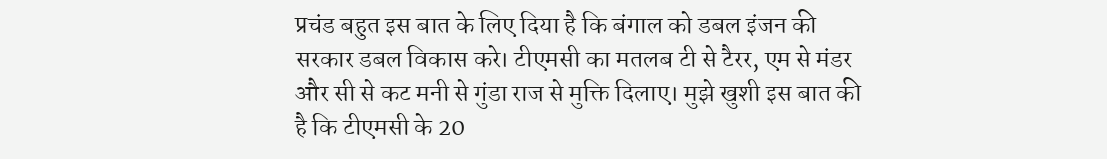प्रचंड बहुत इस बात के लिए दिया है कि बंगाल को डबल इंजन की सरकार डबल विकास करे। टीएमसी का मतलब टी से टैरर, एम से मंडर और सी से कट मनी से गुंडा राज से मुक्ति दिलाए। मुझे खुशी इस बात की है कि टीएमसी के 20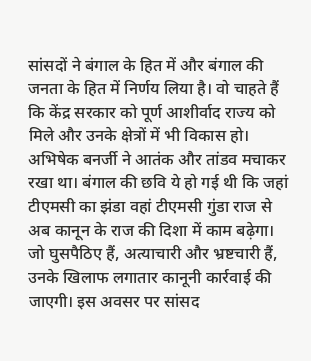सांसदों ने बंगाल के हित में और बंगाल की जनता के हित में निर्णय लिया है। वो चाहते हैं कि केंद्र सरकार को पूर्ण आशीर्वाद राज्य को मिले और उनके क्षेत्रों में भी विकास हो। अभिषेक बनर्जी ने आतंक और तांडव मचाकर रखा था। बंगाल की छवि ये हो गई थी कि जहां टीएमसी का झंडा वहां टीएमसी गुंडा राज से अब कानून के राज की दिशा में काम बढ़ेगा। जो घुसपैठिए हैं, अत्याचारी और भ्रष्टचारी हैं, उनके खिलाफ लगातार कानूनी कार्रवाई की जाएगी। इस अवसर पर सांसद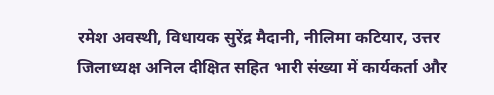रमेश अवस्थी, विधायक सुरेंद्र मैदानी, नीलिमा कटियार, उत्तर जिलाध्यक्ष अनिल दीक्षित सहित भारी संख्या में कार्यकर्ता और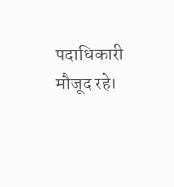पदाधिकारी मौजूद रहे।